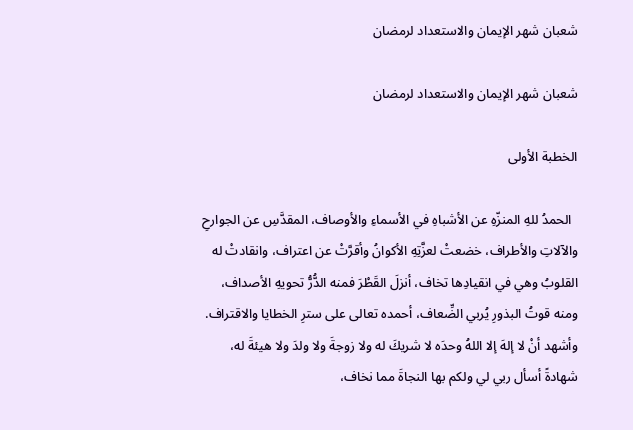شعبان شهر الإيمان والاستعداد لرمضان

شعبان شهر الإيمان والاستعداد لرمضان

الخطبة الأولى

  الحمدُ للهِ المنزّهِ عن الأشباهِ في الأسماءِ والأوصاف، المقدَّسِ عن الجوارحِ والآلاتِ والأطراف، خضعتْ لعزَّتِهِ الأكوانُ وأقرَّتْ عن اعتراف، وانقادتْ له القلوبُ وهي في انقيادِها تخاف، أنزلَ القَطْرَ فمنه الدُّرُّ تحويهِ الأصداف، ومنه قوتُ البذورِ يُربي الضِّعاف، أحمده تعالى على سترِ الخطايا والاقتراف. وأشهد أنْ لا إلهَ إلا اللهُ وحدَه لا شريكَ له ولا زوجةَ ولا ولدَ ولا هيئةَ له، شهادةً أسأل ربي لي ولكم بها النجاةَ مما نخاف،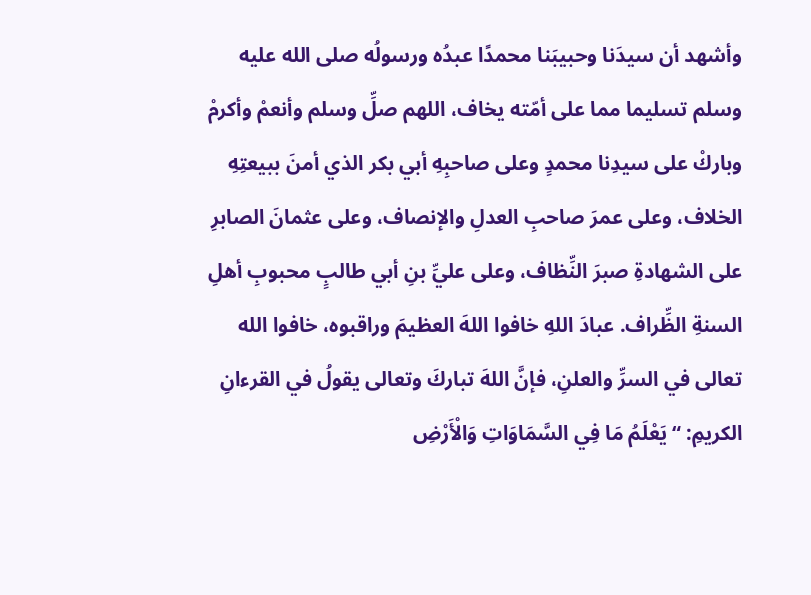وأشهد أن سيدَنا وحبيبَنا محمدًا عبدُه ورسولُه صلى الله عليه وسلم تسليما مما على أمّته يخاف، اللهم صلِّ وسلم وأنعمْ وأكرمْ وباركْ على سيدِنا محمدٍ وعلى صاحبِهِ أبي بكر الذي أمنَ ببيعتِهِ الخلاف، وعلى عمرَ صاحبِ العدلِ والإنصاف، وعلى عثمانَ الصابرِ على الشهادةِ صبرَ النِّظاف، وعلى عليِّ بنِ أبي طالبٍ محبوبِ أهلِ السنةِ الظِّراف. عبادَ اللهِ خافوا اللهَ العظيمَ وراقبوه، خافوا الله تعالى في السرِّ والعلنِ، فإنَّ اللهَ تباركَ وتعالى يقولُ في القرءانِ الكريمِ: “يَعْلَمُ مَا فِي السَّمَاوَاتِ وَالْأَرْضِ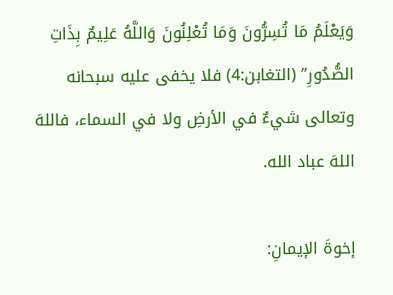وَيَعْلَمُ مَا تُسِرُّونَ وَمَا تُعْلِنُونَ وَاللَّهُ عَلِيمٌ بِذَاتِ الصُّدُورِ” (التغابن:4) فلا يخفى عليه سبحانه وتعالى شيءٌ في الأرضِ ولا في السماء، فاللهَ اللهَ عباد الله.

إخوةَ الإيمانِ: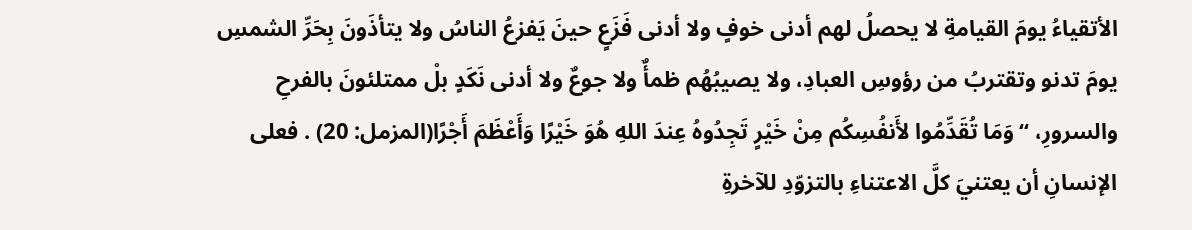الأتقياءُ يومَ القيامةِ لا يحصلُ لهم أدنى خوفٍ ولا أدنى فَزَعٍ حينَ يَفزعُ الناسُ ولا يتأذَونَ بِحَرِّ الشمسِ يومَ تدنو وتقتربُ من رؤوسِ العبادِ، ولا يصيبُهُم ظمأٌ ولا جوعٌ ولا أدنى نَكَدٍ بلْ ممتلئونَ بالفرحِ والسرورِ، “وَمَا تُقَدِّمُوا لأَنفُسِكُم مِنْ خَيْرٍ تَجِدُوهُ عِندَ اللهِ هُوَ خَيْرًا وَأَعْظَمَ أَجْرًا(المزمل: 20) . فعلى الإنسانِ أن يعتنيَ كلَّ الاعتناءِ بالتزوّدِ للآخرةِ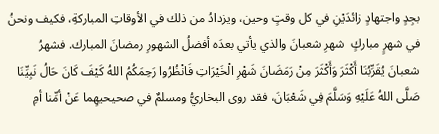بجِدٍ واجتهادٍ زائدَيْنِ في كل وقتٍ وحين، ويزدادُ من ذلك في الأوقاتِ المباركةِ، فكيف ونحنُ في شهرٍ مباركٍ  شهرِ شعبانَ والذي يأتي بعدَه أفضلُ الشهورِ رمضانَ المبارك. فشهرُ شعبانَ يُقَرِّبُنَا أَكْثَرَ وَأَكْثَرَ مِنْ رَمَضَانَ شَهْرِ الْخَيْرَاتِ فَانْظُرُوا رَحِمَكُمُ اللهُ كَيْفَ كَانَ حَالُ نَبِيِّنَا صَلَّى اللهُ عَلَيْهِ وَسَلَّمَ فِي شَعْبَانَ، فقد روى البخاريُّ ومسلمٌ في صحيحيهِما عَنْ أمِّنا أمِ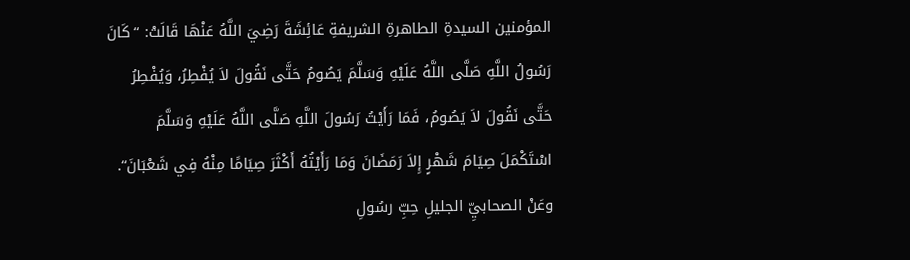المؤمنين السيدةِ الطاهرةِ الشريفةِ عَائِشَةَ رَضِيَ اللَّهُ عَنْهَا قَالَتْ: “كَانَ رَسُولُ اللَّهِ صَلَّى اللَّهُ عَلَيْهِ وَسَلَّمَ يَصُومُ حَتَّى نَقُولَ لاَ يُفْطِرُ، وَيُفْطِرُ حَتَّى نَقُولَ لاَ يَصُومُ، فَمَا رَأَيْتُ رَسُولَ اللَّهِ صَلَّى اللَّهُ عَلَيْهِ وَسَلَّمَ اسْتَكْمَلَ صِيَامَ شَهْرٍ إِلاَ رَمَضَانَ وَمَا رَأَيْتُهُ أَكْثَرَ صِيَامًا مِنْهُ فِي شَعْبَانَ“. وعَنْ الصحابيِّ الجليلِ حِبِّ رسُولِ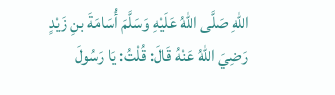اللهِ صَلَّى اللهُ عَلَيْهِ وَسَلَّمَ أُسَامَةَ بنِ زَيْدٍ رَضِيَ اللهُ عَنْهُ قَالَ: قُلْتُ: يَا رَسُولَ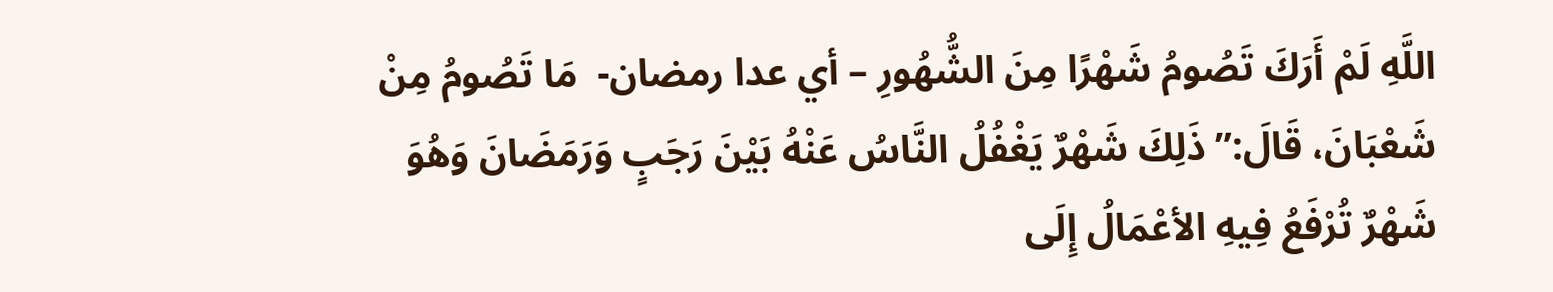اللَّهِ لَمْ أَرَكَ تَصُومُ شَهْرًا مِنَ الشُّهُورِ – أي عدا رمضان-  مَا تَصُومُ مِنْ شَعْبَانَ، قَالَ:”ذَلِكَ شَهْرٌ يَغْفُلُ النَّاسُ عَنْهُ بَيْنَ رَجَبٍ وَرَمَضَانَ وَهُوَ شَهْرٌ تُرْفَعُ فِيهِ الأعْمَالُ إِلَى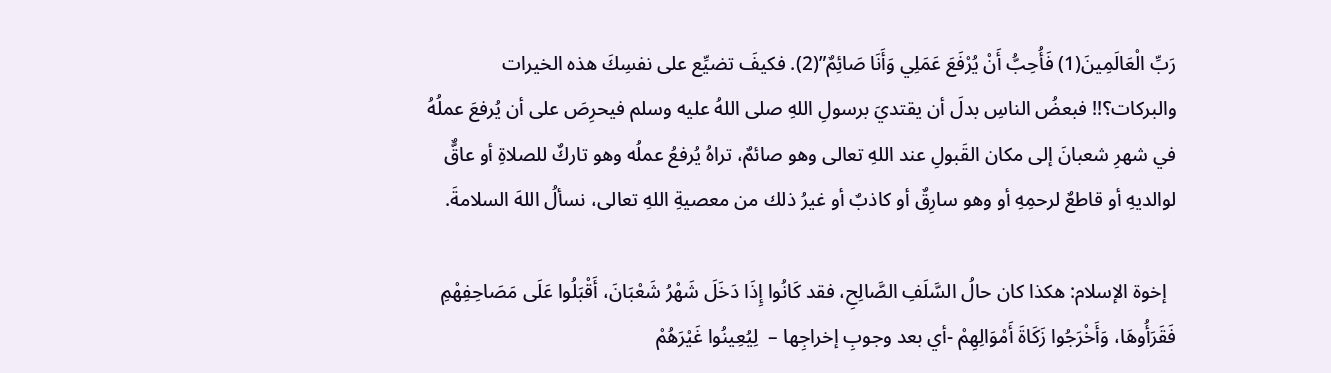رَبِّ الْعَالَمِينَ(1) فَأُحِبُّ أَنْ يُرْفَعَ عَمَلِي وَأَنَا صَائِمٌ”(2). فكيفَ تضيِّع على نفسِكَ هذه الخيرات والبركات؟!! فبعضُ الناسِ بدلَ أن يقتديَ برسولِ اللهِ صلى اللهُ عليه وسلم فيحرِصَ على أن يُرفعَ عملُهُ في شهرِ شعبانَ إلى مكان القَبولِ عند اللهِ تعالى وهو صائمٌ، تراهُ يُرفعُ عملُه وهو تاركٌ للصلاةِ أو عاقٌّ لوالديهِ أو قاطعٌ لرحمِهِ أو وهو سارِقٌ أو كاذبٌ أو غيرُ ذلك من معصيةِ اللهِ تعالى، نسألُ اللهَ السلامةَ.

  إخوة الإسلام: هكذا كان حالُ السَّلَفِ الصَّالِحِ، فقد كَانُوا إِذَا دَخَلَ شَهْرُ شَعْبَانَ، أَقْبَلُوا عَلَى مَصَاحِفِهْمِ فَقَرَأُوهَا، وَأَخْرَجُوا زَكَاةَ أَمْوَالِهِمْ -أي بعد وجوبِ إخراجِها –  لِيُعِينُوا غَيْرَهُمْ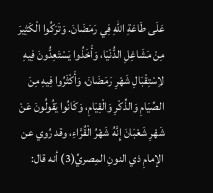عَلَى طَاعَةِ اللهِ فِي رَمَضَانَ. وَتَرَكُوا الْكَثِيرَ مِنْ مَشَاغِلِ الدُّنْيَا، وَأَخَذُوا يَسْتَعِدُّونَ فِيهِ لاِسْتِقْبَالِ شَهْرِ رَمَضَانَ، وَأَكْثَرُوا فِيهِ مِنَ الصِّيَامِ وَالذِّكْرِ وَالْقِيَامِ، وَكَانُوا يَقُولُونَ عَنْ شَهْرِ شَعْبَانَ إِنَّهُ شَهْرُ الْقُرَّاءِ، وقد رُوي عن الإمامِ ذي النونِ المِصريِّ(3) أنه قال: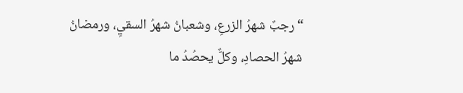“رجبٌ شهرُ الزرعِ، وشعبانُ شهرُ السقيِ، ورمضانُ شهرُ الحصادِ، وكلٌّ يحصُدُ ما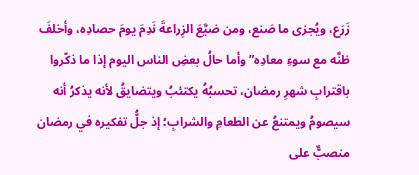زَرَع، ويُجزى ما صَنع، ومن ضيَّعَ الزِراعةَ نَدِمَ يومَ حصادِه، وأخلفَ ظنَّه مع سوءِ معادِه” وأما حالُ بعضِ الناس اليوم إذا ما ذكّروا باقترابِ شهرِ رمضان، تحسبُهُ يكتئبُ ويتضايقُ لأنه يذكرُ أنه سيصومُ ويمتنعُ عن الطعامِ والشرابِ؛ إذ جلُّ تفكيره في رمضان منصبٌّ على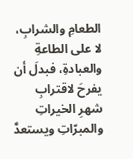الطعامِ والشرابِ، لا على الطاعةِ والعبادةِ، فبدلَ أن يفرحَ لاقترابِ شهرِ الخيراتِ والمبرّاتِ ويستعدَّ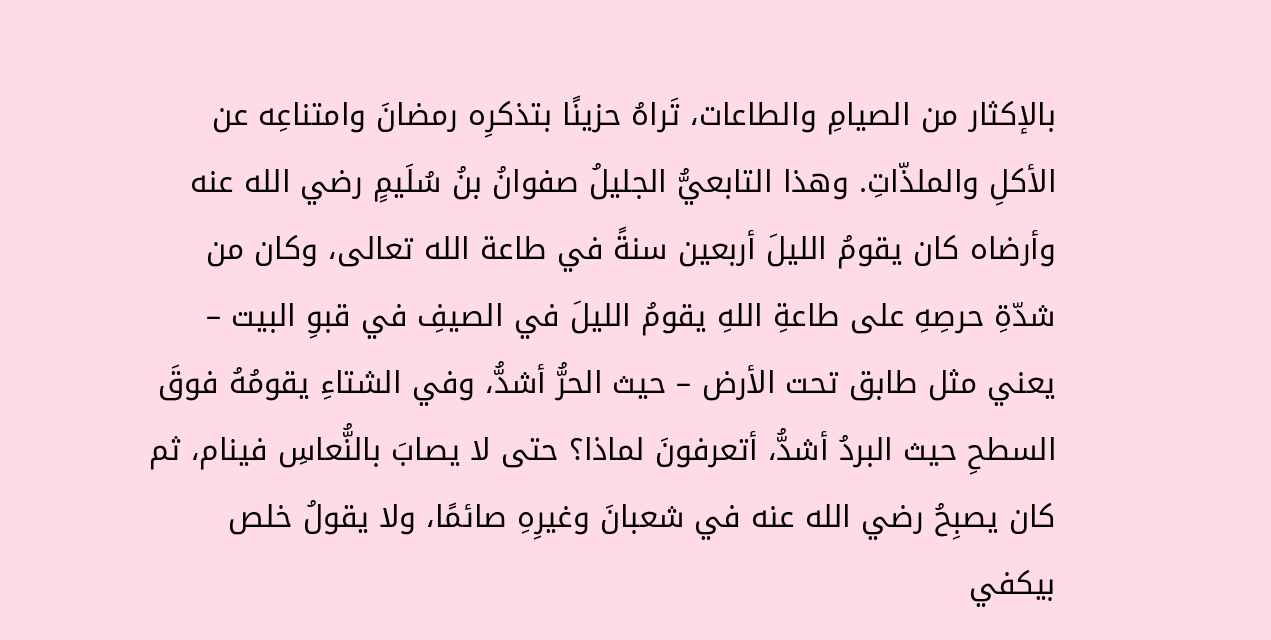بالإكثار من الصيامِ والطاعات، تَراهُ حزينًا بتذكرِه رمضانَ وامتناعِه عن الأكلِ والملذّاتِ. وهذا التابعيُّ الجليلُ صفوانُ بنُ سُلَيمٍ رضي الله عنه وأرضاه كان يقومُ الليلَ أربعين سنةً في طاعة الله تعالى، وكان من شدّةِ حرصِهِ على طاعةِ اللهِ يقومُ الليلَ في الصيفِ في قبوِ البيت – يعني مثل طابق تحت الأرض – حيث الحرُّ أشدُّ، وفي الشتاءِ يقومُهُ فوقَ السطحِ حيث البردُ أشدُّ، أتعرفونَ لماذا؟ حتى لا يصابَ بالنُّعاسِ فينام، ثم كان يصبِحُ رضي الله عنه في شعبانَ وغيرِهِ صائمًا، ولا يقولُ خلص بيكفي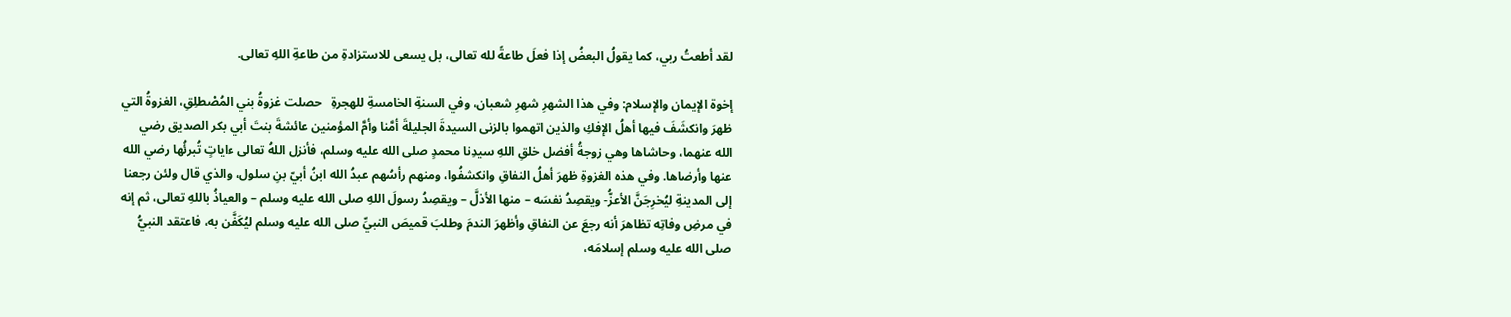لقد أطعتُ ربي، كما يقولُ البعضُ إذا فعلَ طاعةً لله تعالى، بل يسعى للاستزادةِ من طاعةِ اللهِ تعالى.

إخوة الإيمان والإسلام: وفي هذا الشهرِ شهرِ شعبان، وفي السنةِ الخامسةِ للهجرةِ   حصلت غزوةُ بني المُصْطلِقِ، الغزوةُ التي ظهرَ وانكشَفَ فيها أهلُ الإفكِ والذين اتهموا بالزنى السيدةَ الجليلةَ أمَّنا وأمَّ المؤمنين عائشةَ بنتَ أبي بكر الصديق رضي الله عنهما، وحاشاها وهي زوجةُ أفضل خلقِ اللهِ سيدِنا محمدٍ صلى الله عليه وسلم، فأنزل اللهُ تعالى ءاياتٍ تُبرئُها رضي الله عنها وأرضاها. وفي هذه الغزوةِ ظهرَ أهلُ النفاقِ وانكشفُوا، ومنهم رأسُهم عبدُ الله ابنُ أبيّ بنِ سلول، والذي قال ولئن رجعنا إلى المدينةِ ليُخرِجَنَّ الأعزُّ- ويقصِدُ نفسَه – منها الأذلَّ – ويقصِدُ رسولَ اللهِ صلى الله عليه وسلم – والعياذُ باللهِ تعالى، ثم إنه في مرضِ وفاتِه تظاهرَ أنه رجعَ عن النفاقِ وأظهرَ الندمَ وطلبَ قميصَ النبيِّ صلى الله عليه وسلم ليُكَفَّن به، فاعتقد النبيُّ صلى الله عليه وسلم إسلامَه،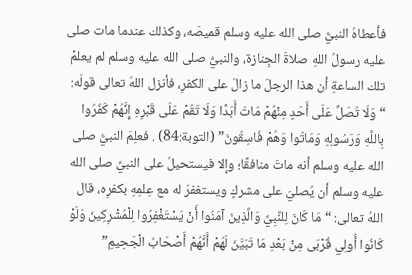فأعطاهُ النبيُّ صلى الله عليه وسلم قميصَه، وكذلك عندما مات صلى عليه رسولُ اللهِ صلاةَ الجِنازة، والنبيُّ صلى الله عليه وسلم لم يعلمْ تلك الساعةِ أن هذا الرجلَ ما زالَ على الكفرِ، فأنزل اللهُ تعالى قولَه: “وَلَا تُصَلِّ عَلَى أَحَدٍ مِنْهُمْ مَاتَ أَبَدًا وَلَا تَقُمْ عَلَى قَبْرِهِ إِنَّهُمْ كَفَرُوا بِاللَّهِ وَرَسُولِهِ وَمَاتُوا وَهُمْ فَاسِقُونَ” (التوبة:84) . فعلِمَ النبيُّ صلى الله عليه وسلم أنه ماتَ منافقًا؛ وإلا فيستحيلُ على النبيِّ صلى الله عليه وسلم أن يُصليَ على مشركٍ ويستغفرَ له مع عِلمِهِ بكفرِه، قال اللهُ تعالى: “مَا كَانَ لِلنَّبِيِّ وَالَّذِينَ آمَنُوا أَنْ يَسْتَغْفِرُوا لِلْمُشْرِكِينَ وَلَوْ كَانُوا أُولِي قُرْبَى مِنْ بَعْدِ مَا تَبَيَّنَ لَهُمْ أَنَّهُمْ أَصْحَابُ الْجَحِيمِ”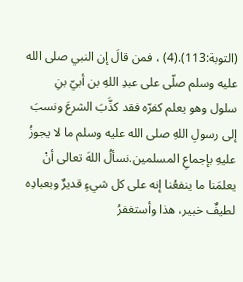(التوبة:113).(4) ، فمن قالَ إن النبي صلى الله عليه وسلم صلّى على عبدِ اللهِ بن أبيّ بنِ سلول وهو يعلم كفرّه فقد كذَّبَ الشرعَ ونسبَ إلى رسولِ اللهِ صلى الله عليه وسلم ما لا يجوزُ عليهِ بإجماعِ المسلمين.نسألُ اللهَ تعالى أنْ يعلمَنا ما ينفعُنا إنه على كل شيءٍ قديرٌ وبعبادِه لطيفٌ خبير، هذا وأستغفرُ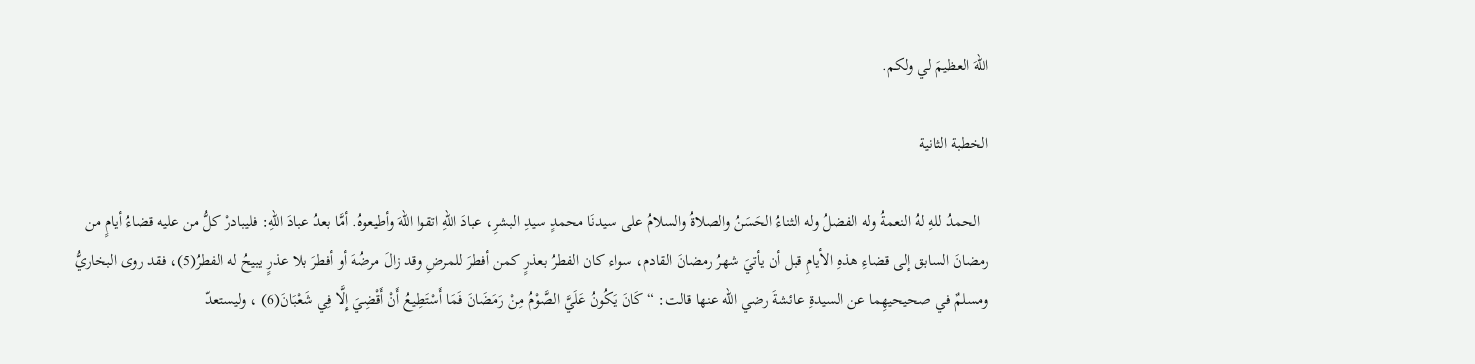اللهَ العظيمَ لي ولكم.

الخطبة الثانية

  الحمدُ للهِ لهُ النعمةُ وله الفضلُ وله الثناءُ الحَسَنُ والصلاةُ والسلامُ على سيدنَا محمدٍ سيدِ البشرِ، عبادَ اللهِ اتقوا اللهَ وأطيعوهُ. أمَّا بعدُ عبادَ اللهِ: فليبادرْ كلُّ من عليه قضاءُ أيامٍ من رمضانَ السابق إلى قضاءِ هذهِ الأيامِ قبل أن يأتيَ شهرُ رمضانَ القادم، سواء كان الفطرُ بعذرٍ كمن أفطرَ للمرضِ وقد زالَ مرضُهَ أو أفطرَ بلا عذرٍ يبيحُ له الفطرُ(5)، فقد روى البخاريُّ ومسلمٌ في صحيحيهِما عن السيدةِ عائشةَ رضي الله عنها قالت: “ كَانَ يَكُونُ عَلَيَّ الصَّوْمُ مِنْ رَمَضَانَ فَمَا أَسْتَطِيعُ أَنْ أَقْضِيَ إِلَّا فِي شَعْبَانَ(6) ، وليستعدّ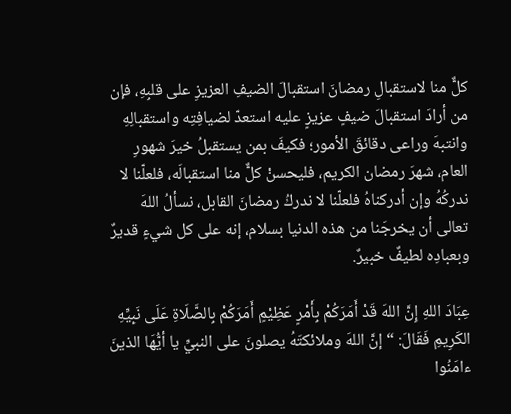كلٌّ منا لاستقبالِ رمضانَ استقبالَ الضيفِ العزيزِ على قلبِهِ، فإن من أرادَ استقبالَ ضيفٍ عزيزٍ عليه استعدّ لضيافِتِه واستقبالِهِ وانتبهَ وراعى دقائقَ الأمور؛ فكيفَ بمن يستقبلُ خيرَ شهورِ العام، شهرَ رمضان الكريم، فليحسنْ كلٌّ منا استقبالَه، فلعلّنا لا ندركُهُ وإن أدركناهُ فلعلّنا لا ندركُ رمضانَ القابل، نسألُ اللهَ تعالى أن يخرجَنا من هذه الدنيا بسلام، إنه على كل شيءٍ قديرٌ وبعبادِه لطيفٌ خبيرٌ.

عِبَادَ اللهِ إِنَّ اللهَ قَدْ أَمَرَكُمْ بِأَمْرٍ عَظِيْمٍ أَمَرَكُمْ بِالصَّلَاةِ عَلَى نَبِيِّهِ الكَرِيمِ فَقَالَ: “إنَّ اللهَ وملائكتَهُ يصلونَ على النبيِّ يا أيُّهَا الذينَ ءامَنُوا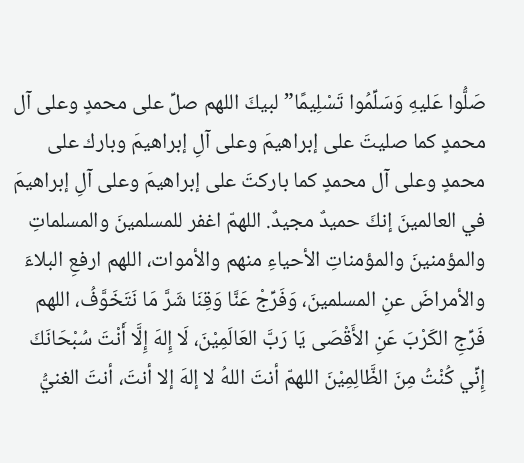صَلُّوا عَليهِ وَسَلِّمُوا تَسْلِيمًا” لبيكَ اللهم صلِّ على محمدٍ وعلى آل محمدٍ كما صليتَ على إبراهيمَ وعلى آلِ إبراهيمَ وبارك على محمدٍ وعلى آل محمدٍ كما باركتَ على إبراهيمَ وعلى آلِ إبراهيمَ في العالمينَ إنكَ حميدٌ مجيدٌ. اللهمّ اغفر للمسلمينَ والمسلماتِ والمؤمنينَ والمؤمناتِ الأحياءِ منهم والأموات، اللهم ارفعِ البلاءَ والأمراضَ عنِ المسلمينَ، وَفَرِّجْ عَنَّا وَقِنَا شَرَّ مَا نَتَخَوَّفُ، اللهم فَرِّجِ الكَرْبَ عَنِ الأَقْصَى يَا رَبَّ العَالَمِيْنَ، لَا إِلهَ إِلَّا أَنْتَ سُبْحَانَكَ إِنِّي كُنْتُ مِنَ الظَّالِمِيْنَ اللهمّ أنتَ اللهُ لا إلهَ إلا أنتَ، أنتَ الغنيُّ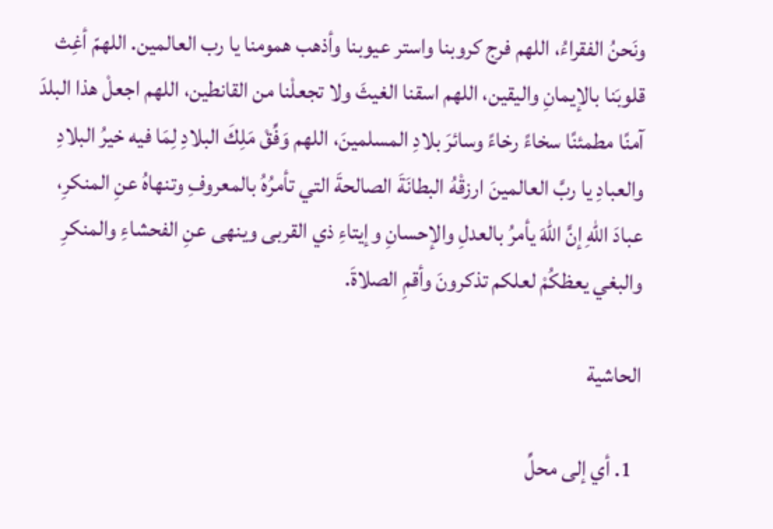ونَحنُ الفقراءُ، اللهم فرج كروبنا واستر عيوبنا وأذهب همومنا يا رب العالمين. اللهمّ أغِث قلوبَنا بالإيمانِ واليقين، اللهم اسقنا الغيثَ ولا تجعلْنا من القانطين، اللهم اجعلْ هذا البلدَ آمنًا مطمئنًا سخاءً رخاءً وسائرَ بلادِ المسلمينَ، اللهم وَفِّقْ مَلِكَ البلادِ لِمَا فيه خيرُ البلادِ والعبادِ يا ربَّ العالمينَ ارزقْهُ البطانَةَ الصالحةَ التي تأمرُهُ بالمعروفِ وتنهاهُ عنِ المنكرِ، عبادَ اللهِ إنَّ اللهَ يأمرُ بالعدلِ والإحسانِ وإيتاءِ ذي القربى وينهى عنِ الفحشاءِ والمنكرِ والبغي يعظكُمْ لعلكم تذكرونَ وأقمِ الصلاةَ.

الحاشية

  1. أي إلى محلِّ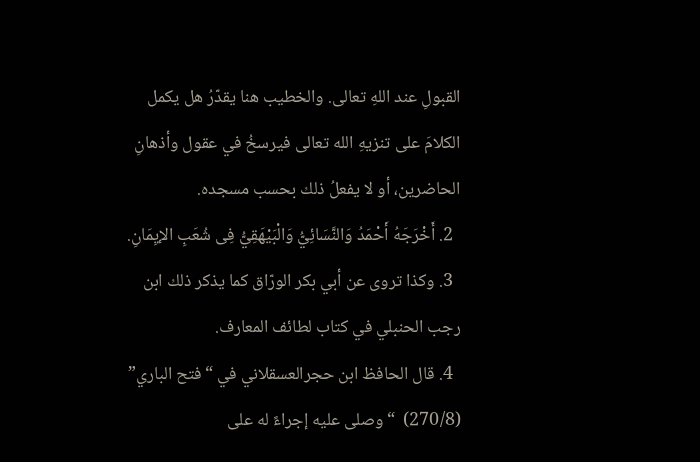القبولِ عند اللهِ تعالى. والخطيب هنا يقدّرُ هل يكمل الكلامَ على تنزيهِ الله تعالى فيرسخُ في عقول وأذهانِ الحاضرين، أو لا يفعلُ ذلك بحسب مسجده.
  2. أَخْرَجَهُ أَحْمَدُ وَالنَّسَائِيُّ وَالْبَيْهَقِيُّ فِى شُعَبِ الإيِمَانِ.
  3. وكذا تروى عن أبي بكر الورّاق كما يذكر ذلك ابن رجب الحنبلي في كتاب لطائف المعارف.
  4. قال الحافظ ابن حجرالعسقلاني في “فتح الباري” (270/8)  “وصلى عليه إجراءً له على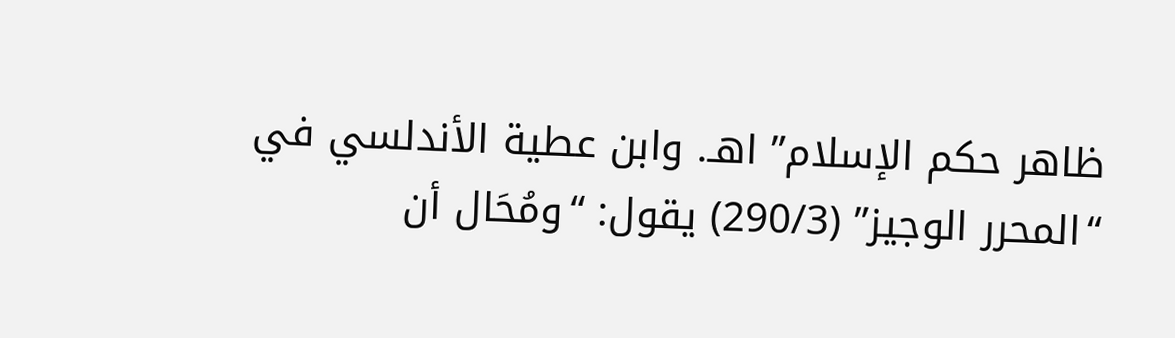ظاهر حكم الإسلام” اهـ. وابن عطية الأندلسي في “المحرر الوجيز” (290/3) يقول: “ومُحَال أن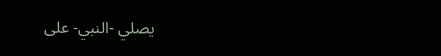يصلي -النبي- على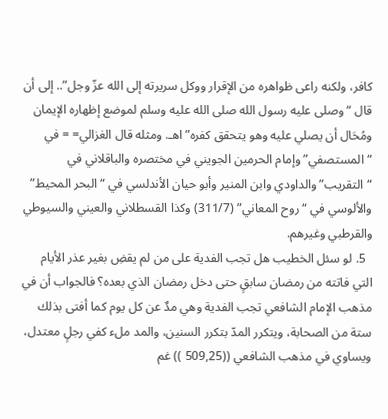كافر، ولكنه راعى ظواهره من الإقرار ووكل سريرته إلى الله عزّ وجل”.. إلى أن قال “وصلى عليه رسول الله صلى الله عليه وسلم لموضع إظهاره الإيمان ومُحَال أن يصلي عليه وهو يتحقق كفره” اهـ. ومثله قال الغزالي= = في “المستصفي” وإمام الحرمين الجويني في مختصره والباقلاني في “التقريب” والداودي وابن المنير وأبو حيان الأندلسي في “البحر المحيط” والألوسي في “روح المعاني” (311/7) وكذا القسطلاني والعيني والسيوطي والقرطبي وغيرهم.
  5. لو سئل الخطيب هل تجب الفدية على من لم يقضِ بغير عذر الأيام التي فاتته من رمضان سابقٍ حتى دخل رمضان الذي بعده؟ فالجواب أن في مذهب الإمام الشافعي تجب الفدية وهي مدٌ عن كل يوم كما أفتى بذلك ستة من الصحابة، ويتكرر المدّ بتكرر السنين، والمد ملء كفي رجلٍ معتدل، ويساوي في مذهب الشافعي ((509,25 )) غم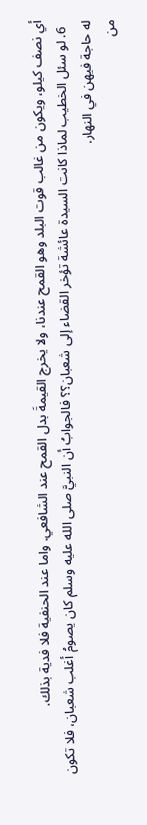أي نصف كيلو، ويكون من غالب قوت البلد وهو القمح عندنا، ولا يخرج القيمةَ بدل القمح عند الشافعي. واما عند الحنفية فلا فدية بذلك.
  6. لو سئل الخطيب لماذا كانت السيدة عائشة تؤخر القضاء إلى شعبان؟؟ فالجوابُ أن النبيَّ صلى الله عليه وسلم كان يصومُ أغلب شعبان، فلا تكون له حاجة فيهن في النهار.
من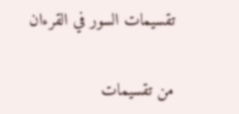تقسيمات السور في القرءان

من تقسيمات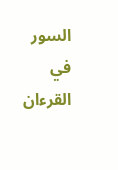السور في القرءان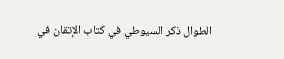الطوال ذكر السيوطي في كتاب الإتقان في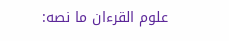علوم القرءان ما نصه: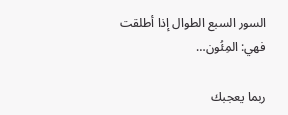السور السبع الطوال إذا أطلقت فهي: المِئُون…

ربما يعجبك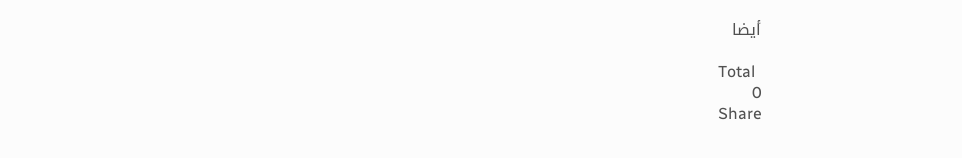أيضا

Total
0
Share